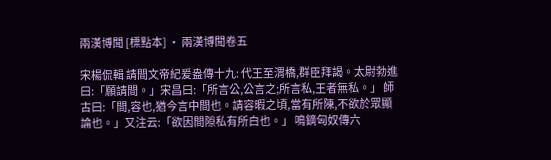兩漢博聞 [標點本] · 兩漢博聞卷五

宋楊侃輯 請間文帝紀爰盎傳十九: 代王至渭橋,群臣拜謁。太尉勃進曰:「願請間。」宋昌曰:「所言公,公言之;所言私,王者無私。」 師古曰:「間,容也,猶今言中間也。請容暇之頃,當有所陳,不欲於眾顯論也。」又注云:「欲因間隙私有所白也。」 鳴鏑匈奴傳六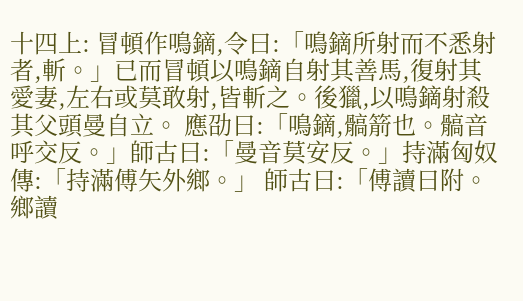十四上: 冒頓作鳴鏑,令曰:「鳴鏑所射而不悉射者,斬。」已而冒頓以鳴鏑自射其善馬,復射其愛妻,左右或莫敢射,皆斬之。後獵,以鳴鏑射殺其父頭曼自立。 應劭曰:「鳴鏑,髇箭也。髇音呼交反。」師古曰:「曼音莫安反。」持滿匈奴傳:「持滿傅矢外鄉。」 師古曰:「傅讀曰附。鄉讀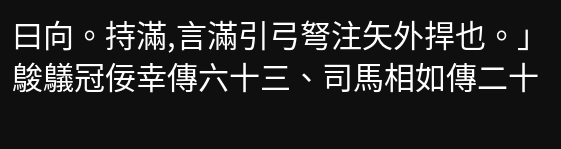曰向。持滿,言滿引弓弩注矢外捍也。」 鵔鸃冠佞幸傳六十三、司馬相如傳二十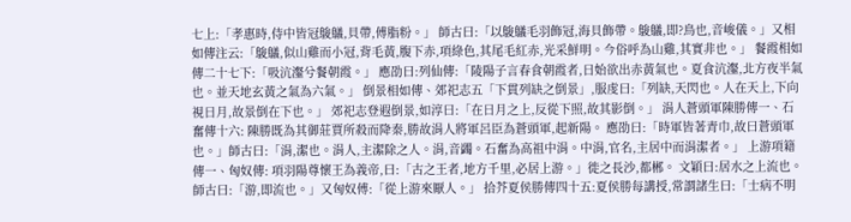七上:「孝惠時,侍中皆冠鵔鸃,貝帶,傅脂粉。」 師古曰:「以鵔鸃毛羽飾冠,海貝飾帶。鵔鸃,即?鳥也,音峻儀。」又相如傳注云:「鵔鸃,似山雞而小冠,背毛黃,腹下赤,項綠色,其尾毛紅赤,光采鮮明。今俗呼為山雞,其實非也。」 餐霞相如傳二十七下:「吸沆瀣兮餐朝霞。」 應劭曰:列仙傳:「陵陽子言春食朝霞者,日始欲出赤黃氣也。夏食沆瀣,北方夜半氣也。並天地玄黃之氣為六氣。」 倒景相如傳、郊祀志五「下貫列缺之倒景」,服虔曰:「列缺,天閃也。人在天上,下向視日月,故景倒在下也。」 郊祀志登遐倒景,如淳曰:「在日月之上,反從下照,故其影倒。」 涓人蒼頭軍陳勝傳一、石奮傳十六: 陳勝既為其御莊賈所殺而降秦,勝故涓人將軍呂臣為蒼頭軍,起新陽。 應劭曰:「時軍皆著青巾,故曰蒼頭軍也。」師古曰:「涓,潔也。涓人,主潔除之人。涓,音蠲。石奮為高祖中涓。中涓,官名,主居中而涓潔者。」 上游項籍傳一、匈奴傳: 項羽陽尊懷王為義帝,曰:「古之王者,地方千里,必居上游。」徙之長沙,都郴。 文穎曰:居水之上流也。師古曰:「游,即流也。」又匈奴傅:「從上游來厭人。」 拾芥夏侯勝傳四十五:夏侯勝每講授,常謂諸生曰:「士病不明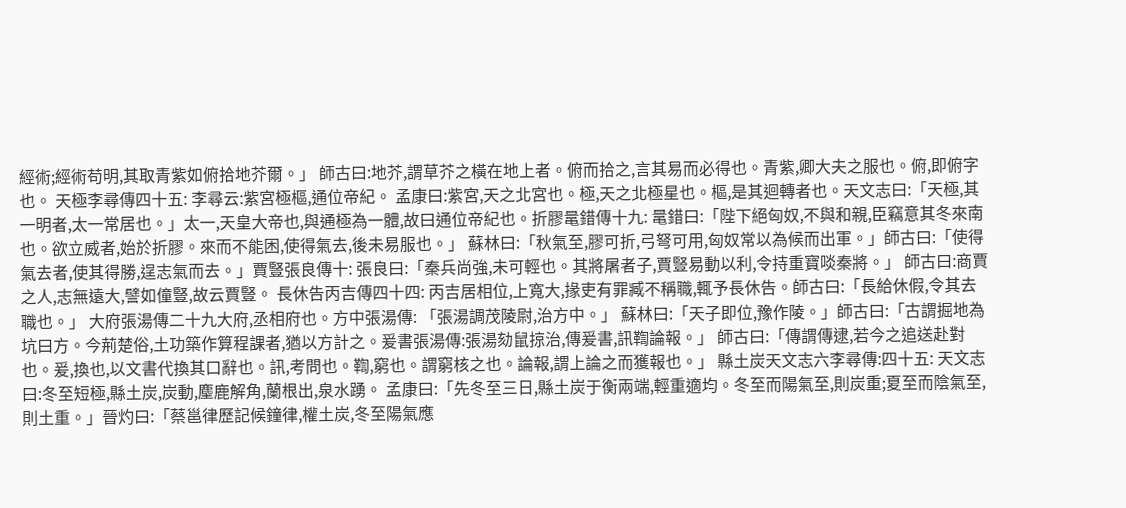經術;經術苟明,其取青紫如俯拾地芥爾。」 師古曰:地芥,謂草芥之橫在地上者。俯而拾之,言其易而必得也。青紫,卿大夫之服也。俯,即俯字也。 天極李尋傳四十五: 李尋云:紫宮極樞,通位帝紀。 孟康曰:紫宮,天之北宮也。極,天之北極星也。樞,是其迴轉者也。天文志曰:「天極,其一明者,太一常居也。」太一,天皇大帝也,與通極為一體,故曰通位帝紀也。折膠鼌錯傳十九: 鼌錯曰:「陛下絕匈奴,不與和親,臣竊意其冬來南也。欲立威者,始於折膠。來而不能困,使得氣去,後未易服也。」 蘇林曰:「秋氣至,膠可折,弓弩可用,匈奴常以為候而出軍。」師古曰:「使得氣去者,使其得勝,逞志氣而去。」賈豎張良傳十: 張良曰:「秦兵尚強,未可輕也。其將屠者子,賈豎易動以利,令持重寶啖秦將。」 師古曰:商賈之人,志無遠大,譬如僮豎,故云賈豎。 長休告丙吉傳四十四: 丙吉居相位,上寬大,掾吏有罪臧不稱職,輒予長休告。師古曰:「長給休假,令其去職也。」 大府張湯傳二十九大府,丞相府也。方中張湯傳: 「張湯調茂陵尉,治方中。」 蘇林曰:「天子即位,豫作陵。」師古曰:「古謂掘地為坑曰方。今荊楚俗,土功築作算程課者,猶以方計之。爰書張湯傳:張湯劾鼠掠治,傳爰書,訊鞫論報。」 師古曰:「傳謂傳逮,若今之追送赴對也。爰,換也,以文書代換其口辭也。訊,考問也。鞫,窮也。謂窮核之也。論報,謂上論之而獲報也。」 縣土炭天文志六李尋傳:四十五: 天文志曰:冬至短極,縣土炭,炭動,麈鹿解角,蘭根出,泉水踴。 孟康曰:「先冬至三日,縣土炭于衡兩端,輕重適均。冬至而陽氣至,則炭重;夏至而陰氣至,則土重。」晉灼曰:「蔡邕律歷記候鐘律,權土炭,冬至陽氣應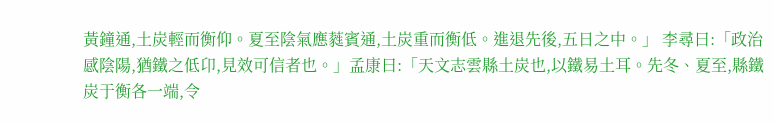黃鐘通,土炭輕而衡仰。夏至陰氣應蕤賓通,土炭重而衡低。進退先後,五日之中。」 李尋曰:「政治感陰陽,猶鐵之低卬,見效可信者也。」孟康曰:「天文志雲縣土炭也,以鐵易土耳。先冬、夏至,縣鐵炭于衡各一端,令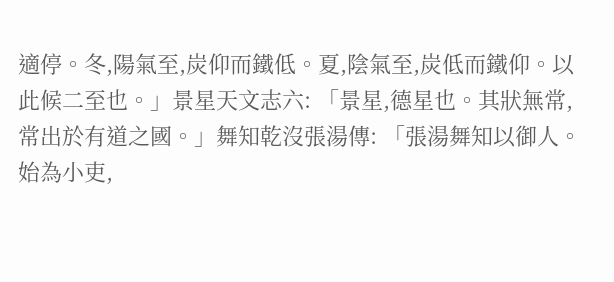適停。冬,陽氣至,炭仰而鐵低。夏,陰氣至,炭低而鐵仰。以此候二至也。」景星天文志六: 「景星,德星也。其狀無常,常出於有道之國。」舞知乾沒張湯傳: 「張湯舞知以御人。始為小吏,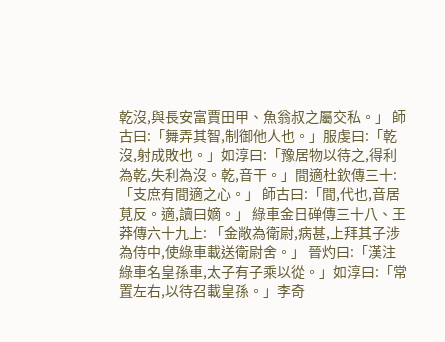乾沒,與長安富賈田甲、魚翁叔之屬交私。」 師古曰:「舞弄其智,制御他人也。」服虔曰:「乾沒,射成敗也。」如淳曰:「豫居物以待之,得利為乾,失利為沒。乾,音干。」間適杜欽傳三十:「支庶有間適之心。」 師古曰:「間,代也,音居莧反。適,讀曰嫡。」 綠車金日䃅傳三十八、王莽傳六十九上: 「金敞為衛尉,病甚,上拜其子涉為侍中,使綠車載送衛尉舍。」 晉灼曰:「漢注綠車名皇孫車,太子有子乘以從。」如淳曰:「常置左右,以待召載皇孫。」李奇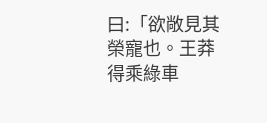曰:「欲敞見其榮寵也。王莽得乘綠車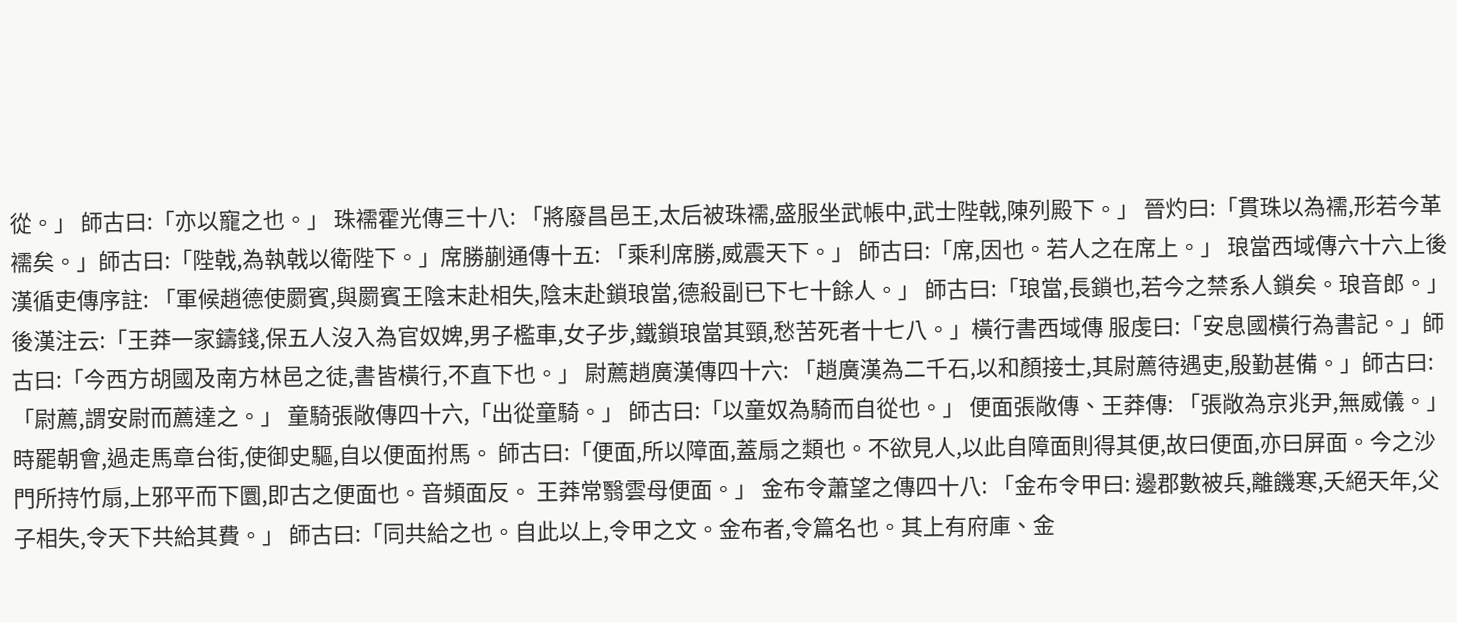從。」 師古曰:「亦以寵之也。」 珠襦霍光傳三十八: 「將廢昌邑王,太后被珠襦,盛服坐武帳中,武士陛戟,陳列殿下。」 晉灼曰:「貫珠以為襦,形若今革襦矣。」師古曰:「陛戟,為執戟以衛陛下。」席勝蒯通傳十五: 「乘利席勝,威震天下。」 師古曰:「席,因也。若人之在席上。」 琅當西域傳六十六上後漢循吏傳序註: 「軍候趙德使罽賓,與罽賓王陰末赴相失,陰末赴鎖琅當,德殺副已下七十餘人。」 師古曰:「琅當,長鎖也,若今之禁系人鎖矣。琅音郎。」後漢注云:「王莽一家鑄錢,保五人沒入為官奴婢,男子檻車,女子步,鐵鎖琅當其頸,愁苦死者十七八。」橫行書西域傳 服虔曰:「安息國橫行為書記。」師古曰:「今西方胡國及南方林邑之徒,書皆橫行,不直下也。」 尉薦趙廣漢傳四十六: 「趙廣漢為二千石,以和顏接士,其尉薦待遇吏,殷勤甚備。」師古曰:「尉薦,謂安尉而薦達之。」 童騎張敞傳四十六,「出從童騎。」 師古曰:「以童奴為騎而自從也。」 便面張敞傳、王莽傳: 「張敞為京兆尹,無威儀。」時罷朝會,過走馬章台街,使御史驅,自以便面拊馬。 師古曰:「便面,所以障面,蓋扇之類也。不欲見人,以此自障面則得其便,故曰便面,亦曰屏面。今之沙門所持竹扇,上邪平而下圜,即古之便面也。音頻面反。 王莽常翳雲母便面。」 金布令蕭望之傳四十八: 「金布令甲曰: 邊郡數被兵,離饑寒,夭絕天年,父子相失,令天下共給其費。」 師古曰:「同共給之也。自此以上,令甲之文。金布者,令篇名也。其上有府庫、金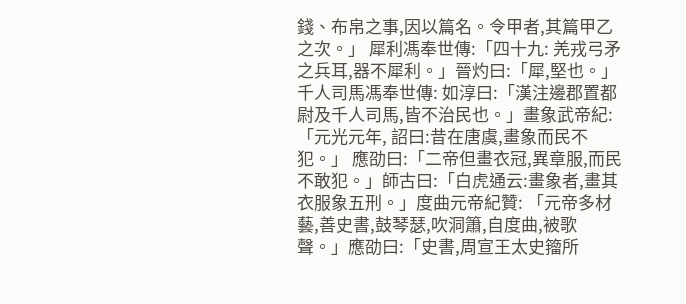錢、布帛之事,因以篇名。令甲者,其篇甲乙之次。」 犀利馮奉世傳:「四十九: 羌戎弓矛之兵耳,器不犀利。」晉灼曰:「犀,堅也。」 千人司馬馮奉世傳: 如淳曰:「漢注邊郡置都尉及千人司馬,皆不治民也。」畫象武帝紀:「元光元年, 詔曰:昔在唐虞,畫象而民不犯。」 應劭曰:「二帝但畫衣冠,異章服,而民不敢犯。」師古曰:「白虎通云:畫象者,畫其衣服象五刑。」度曲元帝紀贊: 「元帝多材藝,善史書,鼓琴瑟,吹洞簫,自度曲,被歌聲。」應劭曰:「史書,周宣王太史籀所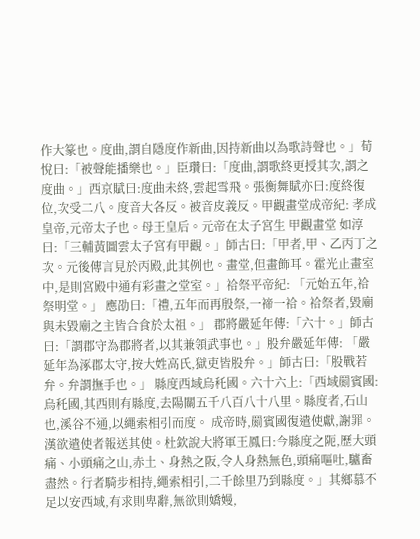作大篆也。度曲,謂自隱度作新曲,因持新曲以為歌詩聲也。」荀悅曰:「被聲能播樂也。」臣瓚曰:「度曲,謂歌終更授其次,謂之度曲。」西京賦曰:度曲未終,雲起雪飛。張衡舞賦亦曰:度終復位,次受二八。度音大各反。被音皮義反。甲觀畫堂成帝紀: 孝成皇帝,元帝太子也。母王皇后。元帝在太子宮生 甲觀畫堂 如淳曰:「三輔黃圖雲太子宮有甲觀。」師古曰:「甲者,甲、乙丙丁之次。元後傳言見於丙殿,此其例也。畫堂,但畫飾耳。霍光止畫室中,是則宮殿中通有彩畫之堂室。」祫祭平帝紀: 「元始五年,祫祭明堂。」 應劭曰:「禮,五年而再殷祭,一禘一祫。祫祭者,毀廟與未毀廟之主皆合食於太祖。」 郡將嚴延年傳:「六十。」師古曰:「謂郡守為郡將者,以其兼領武事也。」股弁嚴延年傳: 「嚴延年為涿郡太守,按大姓高氏,獄吏皆股弁。」師古曰:「股戰若弁。弁謂撫手也。」 縣度西域烏秅國。六十六上:「西域罽賓國: 烏秅國,其西則有縣度,去陽關五千八百八十八里。縣度者,石山也,溪谷不通,以繩索相引而度。 成帝時,罽賓國復遣使獻,謝罪。漢欲遣使者報送其使。杜欽說大將軍王鳳曰:今縣度之阨,歷大頭痛、小頭痛之山,赤土、身熱之阪,令人身熱無色,頭痛嘔吐,驢畜盡然。行者騎步相持,繩索相引,二千餘里乃到縣度。」其鄉慕不足以安西域,有求則卑辭,無欲則嬌嫚,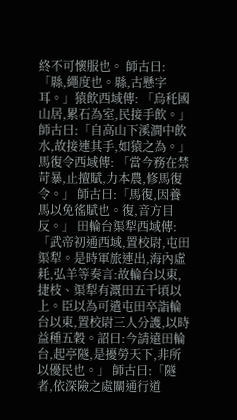終不可懷服也。 師古曰:「縣,繩度也。縣,古懸字耳。」猿飲西域傳: 「烏秅國山居,累石為室,民接手飲。」師古曰:「自高山下溪澗中飲水,故接連其手,如猿之為。」馬復令西域傳: 「當今務在禁苛暴,止擅賦,力本農,修馬復令。」 師古曰:「馬復,因養馬以免徭賦也。復,音方目反。」 田輪台渠犁西域傳: 「武帝初通西域,置校尉,屯田渠犁。是時軍旅連出,海內虛耗,弘羊等奏言:故輪台以東,捷枝、渠犁有溉田五千頃以上。臣以為可遣屯田卒詣輪台以東,置校尉三人分護,以時益種五穀。詔曰:今請遠田輪台,起亭隧,是擾勞天下,非所以優民也。」 師古曰:「隧者,依深險之處關通行道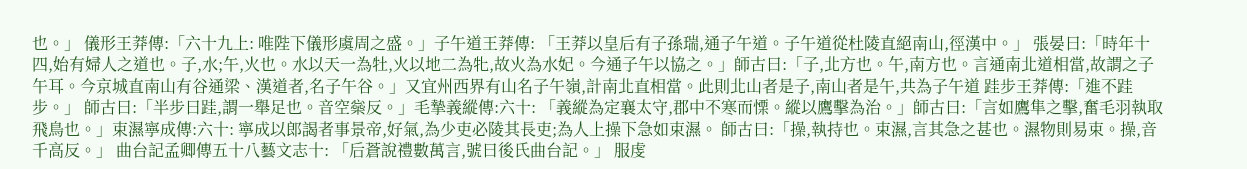也。」 儀形王莽傳:「六十九上: 唯陛下儀形虞周之盛。」子午道王莽傳: 「王莽以皇后有子孫瑞,通子午道。子午道從杜陵直絕南山,徑漢中。」 張晏曰:「時年十四,始有婦人之道也。子,水;午,火也。水以天一為牡,火以地二為牝,故火為水妃。今通子午以協之。」師古曰:「子,北方也。午,南方也。言通南北道相當,故謂之子午耳。今京城直南山有谷通梁、漢道者,名子午谷。」又宜州西界有山名子午嶺,計南北直相當。此則北山者是子,南山者是午,共為子午道 跬步王莽傳:「進不跬步。」 師古曰:「半步曰跬,謂一舉足也。音空橤反。」毛摯義縱傳:六十: 「義縱為定襄太守,郡中不寒而慄。縱以鷹擊為治。」師古曰:「言如鷹隼之擊,奮毛羽執取飛鳥也。」束濕寧成傳:六十: 寧成以郎謁者事景帝,好氣,為少吏必陵其長吏;為人上操下急如束濕。 師古曰:「操,執持也。束濕,言其急之甚也。濕物則易束。操,音千高反。」 曲台記孟卿傳五十八藝文志十: 「后蒼說禮數萬言,號曰後氏曲台記。」 服虔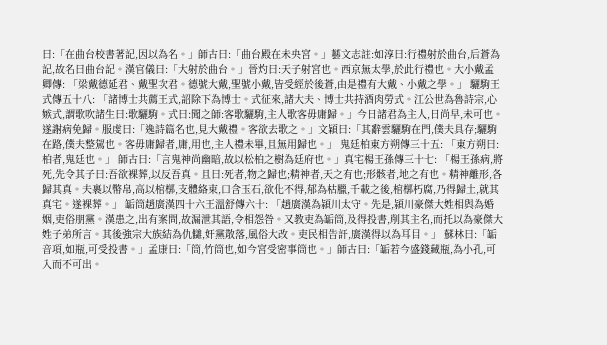曰:「在曲台校書著記,因以為名。」師古曰:「曲台殿在未央宮。」藝文志註:如淳曰:行禮射於曲台,后蒼為記,故名曰曲台記。漢官儀曰:「大射於曲台。」晉灼曰:天子射宮也。西京無太學,於此行禮也。大小戴孟卿傳: 「梁戴德延君、戴聖次君。德號大戴,聖號小戴,皆受經於後蒼,由是禮有大戴、小戴之學。」 驪駒王式傳五十八: 「諸博士共薦王式,詔除下為博士。式征來,諸大夫、博士共持酒肉勞式。江公世為魯詩宗,心嫉式,謂歌吹諸生曰:歌驪駒。式曰:聞之師:客歌驪駒,主人歌客毋庸歸。」今日諸君為主人,日尚早,未可也。遂謝病免歸。服虔曰:「逸詩篇名也,見大戴禮。客欲去歌之。」文穎曰:「其辭雲驪駒在門,僕夫具存;驪駒在路,僕夫整駕也。客毋庸歸者,庸,用也,主人禮未畢,且無用歸也。」 鬼廷柏東方朔傳三十五: 「東方朔曰:柏者,鬼廷也。」 師古曰:「言鬼神尚幽暗,故以松柏之樹為廷府也。」真宅楊王孫傳三十七: 「楊王孫病,將死,先令其子曰:吾欲裸葬,以反吾真。且曰:死者,物之歸也;精神者,天之有也;形骸者,地之有也。精神離形,各歸其真。夫裹以幣帛,高以棺槨,支體絡束,口含玉石,欲化不得,郁為枯臘,千載之後,棺槨朽腐,乃得歸土,就其真宅。遂裸葬。」 缿筒趙廣漢四十六王溫舒傳六十: 「趙廣漢為潁川太守。先是,潁川豪傑大姓相與為婚姻,吏俗朋黨。漢患之,出有案問,故漏泄其語,令相怨咎。又教吏為缿筒,及得投書,削其主名,而托以為豪傑大姓子弟所言。其後強宗大族結為仇讎,奸黨散落,風俗大改。吏民相告訐,廣漢得以為耳目。」 蘇林曰:「缿音項,如瓶,可受投書。」孟康曰:「筒,竹筒也,如今宮受密事筒也。」師古曰:「缿若今盛錢藏瓶,為小孔,可入而不可出。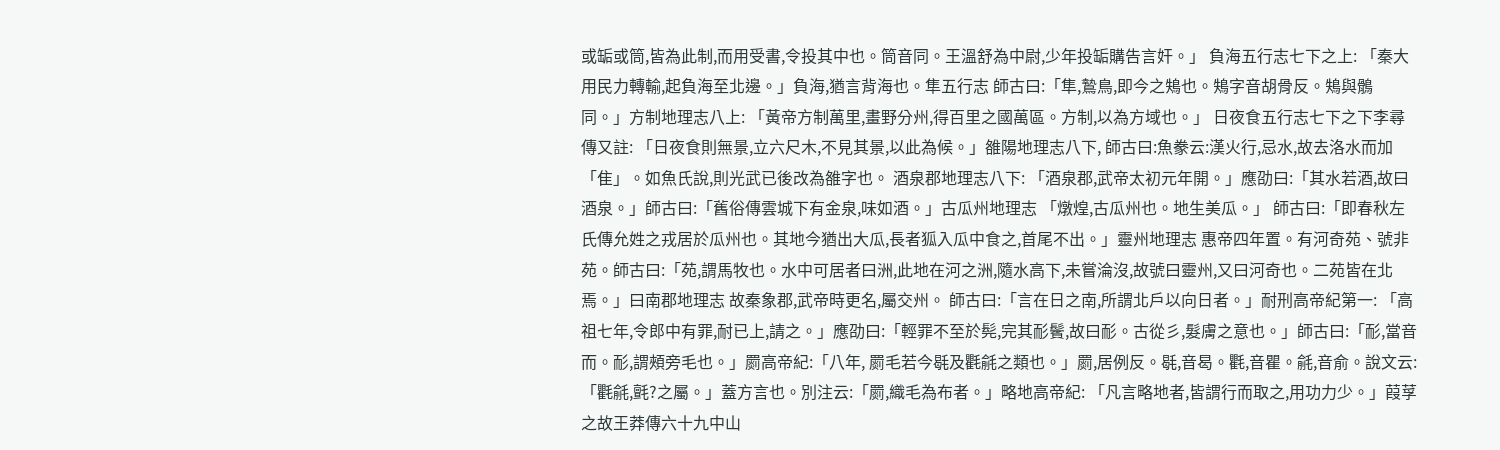或缿或筒,皆為此制,而用受書,令投其中也。筒音同。王溫舒為中尉,少年投缿購告言奸。」 負海五行志七下之上: 「秦大用民力轉輸,起負海至北邊。」負海,猶言背海也。隼五行志 師古曰:「隼,鷙鳥,即今之鴩也。鴩字音胡骨反。鴩與鶻同。」方制地理志八上: 「黃帝方制萬里,畫野分州,得百里之國萬區。方制,以為方域也。」 日夜食五行志七下之下李尋傳又註: 「日夜食則無景,立六尺木,不見其景,以此為候。」雒陽地理志八下, 師古曰:魚豢云:漢火行,忌水,故去洛水而加「隹」。如魚氏說,則光武已後改為雒字也。 酒泉郡地理志八下: 「酒泉郡,武帝太初元年開。」應劭曰:「其水若酒,故曰酒泉。」師古曰:「舊俗傳雲城下有金泉,味如酒。」古瓜州地理志 「燉煌,古瓜州也。地生美瓜。」 師古曰:「即春秋左氏傳允姓之戎居於瓜州也。其地今猶出大瓜,長者狐入瓜中食之,首尾不出。」靈州地理志 惠帝四年置。有河奇苑、號非苑。師古曰:「苑,謂馬牧也。水中可居者曰洲,此地在河之洲,隨水高下,未嘗淪沒,故號曰靈州,又曰河奇也。二苑皆在北焉。」曰南郡地理志 故秦象郡,武帝時更名,屬交州。 師古曰:「言在日之南,所謂北戶以向日者。」耐刑高帝紀第一: 「高祖七年,令郎中有罪,耐已上,請之。」應劭曰:「輕罪不至於髡,完其耏鬢,故曰耏。古從彡,髮膚之意也。」師古曰:「耏,當音而。耏,謂頰旁毛也。」罽高帝紀:「八年, 罽毛若今毼及氍毹之類也。」罽,居例反。毼,音曷。氍,音瞿。毹,音俞。說文云:「氍毹,氈?之屬。」蓋方言也。別注云:「罽,織毛為布者。」略地高帝紀: 「凡言略地者,皆謂行而取之,用功力少。」葭莩之故王莽傳六十九中山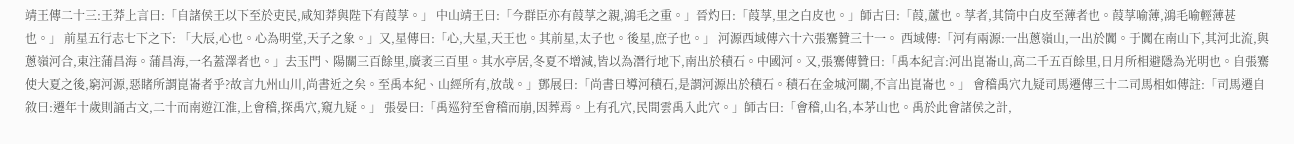靖王傳二十三:王莽上言曰:「自諸侯王以下至於吏民,咸知莽與陛下有葭莩。」 中山靖王曰:「今群臣亦有葭莩之親,鴻毛之重。」晉灼曰:「葭莩,里之白皮也。」師古曰:「葭,蘆也。莩者,其筒中白皮至薄者也。葭莩喻薄,鴻毛喻輕薄甚也。」 前星五行志七下之下: 「大辰,心也。心為明堂,天子之象。」又,星傳曰:「心,大星,天王也。其前星,太子也。後星,庶子也。」 河源西域傳六十六張騫贊三十一。 西域傳:「河有兩源:一出蔥嶺山,一出於闐。于闐在南山下,其河北流,與蔥嶺河合,東注蒲昌海。蒲昌海,一名蓋澤者也。」去玉門、陽關三百餘里,廣袤三百里。其水亭居,冬夏不增減,皆以為潛行地下,南出於積石。中國河。又,張騫傳贊曰:「禹本紀言:河出崑崙山,高二千五百餘里,日月所相避隱為光明也。自張騫使大夏之後,窮河源,惡睹所謂崑崙者乎?故言九州山川,尚書近之矣。至禹本紀、山經所有,放哉。」鄧展曰:「尚書曰導河積石,是謂河源出於積石。積石在金城河關,不言出崑崙也。」 會稽禹穴九疑司馬遷傳三十二司馬相如傳註:「司馬遷自敘曰:遷年十歲則誦古文,二十而南遊江淮,上會稽,探禹穴,窺九疑。」 張晏曰:「禹巡狩至會稽而崩,因葬焉。上有孔穴,民間雲禹入此穴。」師古曰:「會稽,山名,本茅山也。禹於此會諸侯之計,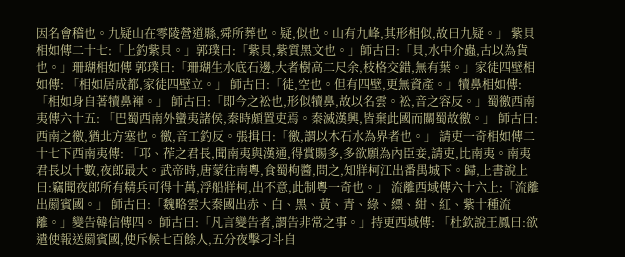因名會稽也。九疑山在零陵營道縣,舜所葬也。疑,似也。山有九峰,其形相似,故曰九疑。」 紫貝相如傳二十七:「上釣紫貝。」郭璞曰:「紫貝,紫質黑文也。」師古曰:「貝,水中介蟲,古以為貨也。」珊瑚相如傳 郭璞曰:「珊瑚生水底石邊,大者樹高二尺余,枝格交錯,無有葉。」家徒四壁相如傳: 「相如居成都,家徒四壁立。」 師古曰:「徒,空也。但有四壁,更無資產。」犢鼻相如傳: 「相如身自著犢鼻褌。」 師古曰:「即今之衳也,形似犢鼻,故以名雲。衳,音之容反。」蜀徼西南夷傳六十五: 「巴蜀西南外蠻夷諸侯,秦時頗置吏焉。秦滅漢興,皆棄此國而關蜀故徼。」 師古曰:西南之徼,猶北方塞也。徼,音工釣反。張揖曰:「徼,謂以木石水為界者也。」 請吏一奇相如傳二十七下西南夷傳: 「邛、莋之君長,聞南夷與漢通,得賞賜多,多欲願為內臣妾,請吏,比南夷。南夷君長以十數,夜郎最大。武帝時,唐蒙往南粵,食蜀枸醬,問之,知牂柯江出番禺城下。歸,上書說上曰:竊聞夜郎所有精兵可得十萬,浮船牂柯,出不意,此制粵一奇也。」 流離西域傳六十六上:「流離出罽賓國。」 師古曰:「魏略雲大秦國出赤、白、黑、黃、青、綠、縹、紺、紅、紫十種流離。」變告韓信傳四。 師古曰:「凡言變告者,謂告非常之事。」持更西域傳: 「杜欽說王鳳曰:欲遣使報送罽賓國,使斥候七百餘人,五分夜擊刁斗自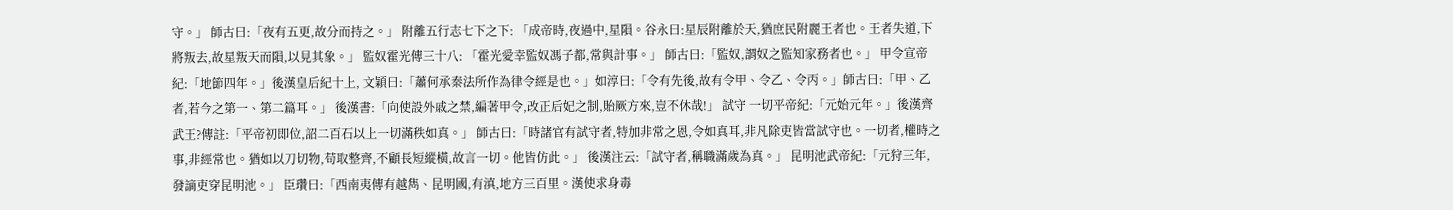守。」 師古曰:「夜有五更,故分而持之。」 附離五行志七下之下: 「成帝時,夜過中,星隕。谷永曰:星辰附離於天,猶庶民附麗王者也。王者失道,下將叛去,故星叛天而隕,以見其象。」 監奴霍光傳三十八: 「霍光愛幸監奴馮子都,常與計事。」 師古曰:「監奴,謂奴之監知家務者也。」 甲令宣帝紀:「地節四年。」後漢皇后紀十上, 文穎曰:「蕭何承秦法所作為律令經是也。」如淳曰:「令有先後,故有令甲、令乙、令丙。」師古曰:「甲、乙者,若今之第一、第二篇耳。」 後漢書:「向使設外戚之禁,編著甲令,改正后妃之制,貽厥方來,豈不休哉!」 試守 一切平帝紀:「元始元年。」後漢齊武王?傳註:「平帝初即位,詔二百石以上一切滿秩如真。」 師古曰:「時諸官有試守者,特加非常之恩,令如真耳,非凡除吏皆當試守也。一切者,權時之事,非經常也。猶如以刀切物,苟取整齊,不顧長短縱橫,故言一切。他皆仿此。」 後漢注云:「試守者,稱職滿歲為真。」 昆明池武帝紀:「元狩三年,發謫吏穿昆明池。」 臣瓚曰:「西南夷傳有越雋、昆明國,有滇,地方三百里。漢使求身毒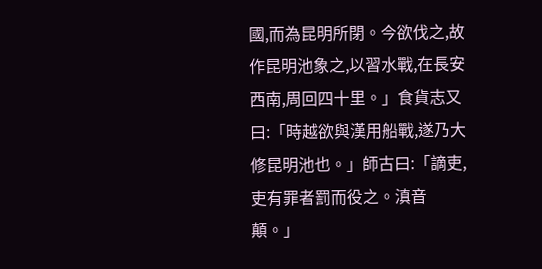國,而為昆明所閉。今欲伐之,故作昆明池象之,以習水戰,在長安西南,周回四十里。」食貨志又曰:「時越欲與漢用船戰,遂乃大修昆明池也。」師古曰:「謫吏,吏有罪者罰而役之。滇音顛。」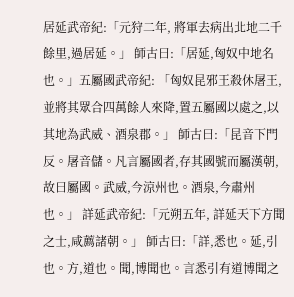居延武帝紀:「元狩二年, 將軍去病出北地二千餘里,過居延。」 師古曰:「居延,匈奴中地名也。」五屬國武帝紀: 「匈奴昆邪王殺休屠王,並將其眾合四萬餘人來降,置五屬國以處之,以其地為武威、酒泉郡。」 師古曰:「昆音下門反。屠音儲。凡言屬國者,存其國號而屬漢朝,故曰屬國。武威,今涼州也。酒泉,今肅州也。」 詳延武帝紀:「元朔五年, 詳延天下方聞之士,咸薦諸朝。」 師古曰:「詳,悉也。延,引也。方,道也。聞,博聞也。言悉引有道博聞之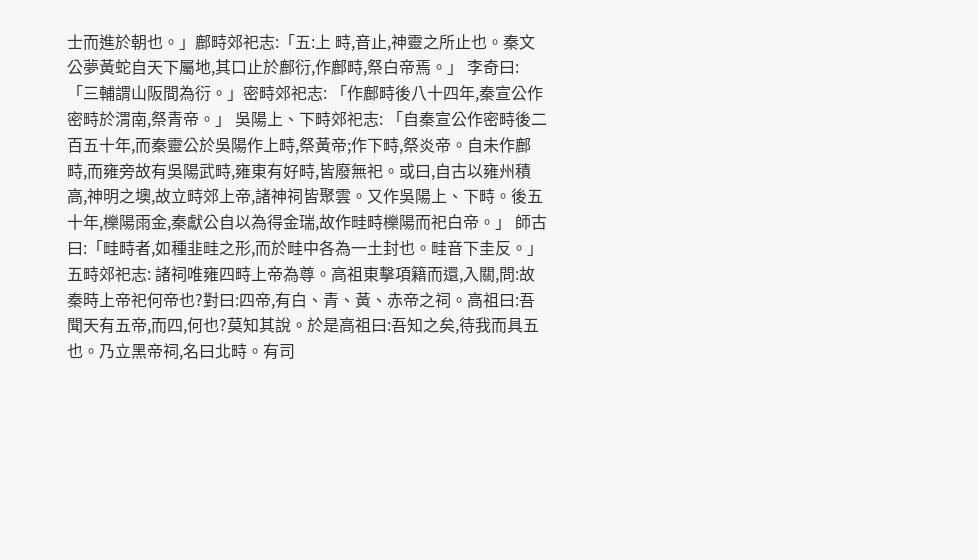士而進於朝也。」鄜畤郊祀志:「五:上 畤,音止,神靈之所止也。秦文公夢黃蛇自天下屬地,其口止於鄜衍,作鄜畤,祭白帝焉。」 李奇曰:「三輔謂山阪間為衍。」密畤郊祀志: 「作鄜畤後八十四年,秦宣公作密畤於渭南,祭青帝。」 吳陽上、下畤郊祀志: 「自秦宣公作密畤後二百五十年,而秦靈公於吳陽作上畤,祭黃帝;作下畤,祭炎帝。自未作鄜畤,而雍旁故有吳陽武畤,雍東有好畤,皆廢無祀。或曰,自古以雍州積高,神明之墺,故立畤郊上帝,諸神祠皆聚雲。又作吳陽上、下畤。後五十年,櫟陽雨金,秦獻公自以為得金瑞,故作畦畤櫟陽而祀白帝。」 師古曰:「畦畤者,如種韭畦之形,而於畦中各為一土封也。畦音下圭反。」五畤郊祀志: 諸祠唯雍四畤上帝為尊。高祖東擊項籍而還,入關,問:故秦時上帝祀何帝也?對曰:四帝,有白、青、黃、赤帝之祠。高祖曰:吾聞天有五帝,而四,何也?莫知其說。於是高祖曰:吾知之矣,待我而具五也。乃立黑帝祠,名曰北畤。有司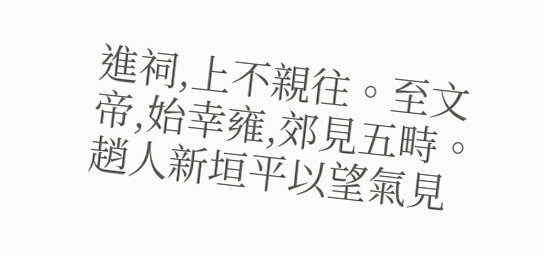進祠,上不親往。至文帝,始幸雍,郊見五畤。趙人新垣平以望氣見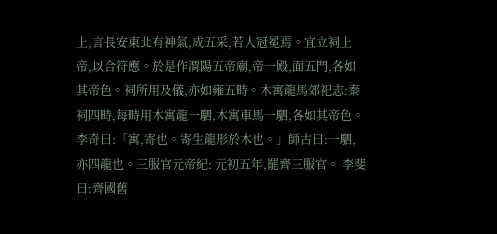上,言長安東北有神氣,成五采,若人冠冕焉。宜立祠上帝,以合符應。於是作渭陽五帝廟,帝一殿,面五門,各如其帝色。祠所用及儀,亦如雍五畤。木寓龍馬郊祀志:秦祠四畤,每畤用木寓龍一駟,木寓車馬一駟,各如其帝色。 李奇曰:「寓,寄也。寄生龍形於木也。」師古曰:一駟,亦四龍也。三服官元帝紀: 元初五年,罷齊三服官。 李斐曰:齊國舊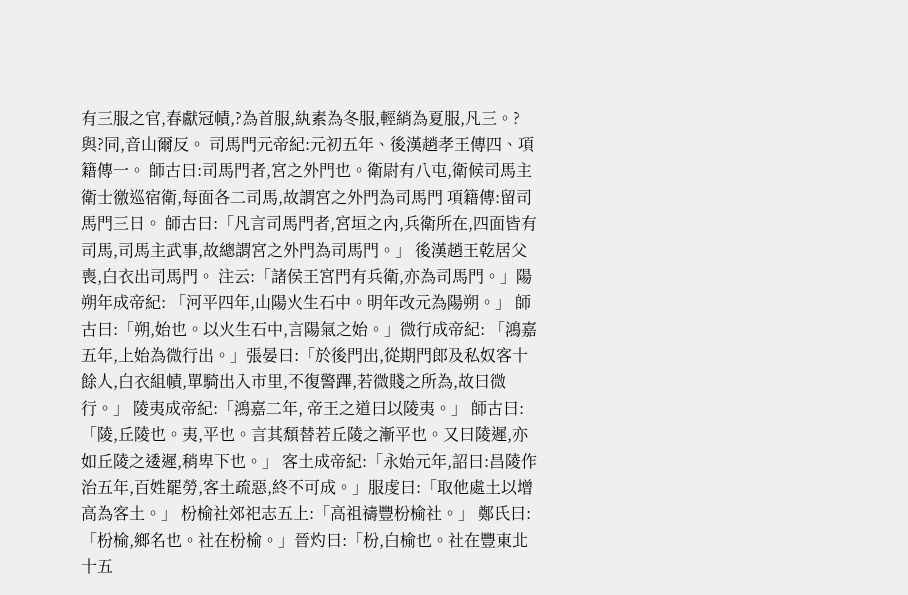有三服之官,春獻冠幘,?為首服,紈素為冬服,輕綃為夏服,凡三。?與?同,音山爾反。 司馬門元帝紀:元初五年、後漢趙孝王傳四、項籍傳一。 師古曰:司馬門者,宮之外門也。衛尉有八屯,衛候司馬主衛士徼巡宿衛,每面各二司馬,故謂宮之外門為司馬門 項籍傳:留司馬門三日。 師古曰:「凡言司馬門者,宮垣之內,兵衛所在,四面皆有司馬,司馬主武事,故總謂宮之外門為司馬門。」 後漢趙王乾居父喪,白衣出司馬門。 注云:「諸侯王宮門有兵衛,亦為司馬門。」陽朔年成帝紀: 「河平四年,山陽火生石中。明年改元為陽朔。」 師古曰:「朔,始也。以火生石中,言陽氣之始。」微行成帝紀: 「鴻嘉五年,上始為微行出。」張晏曰:「於後門出,從期門郎及私奴客十餘人,白衣組幘,單騎出入市里,不復警蹕,若微賤之所為,故曰微行。」 陵夷成帝紀:「鴻嘉二年, 帝王之道曰以陵夷。」 師古曰:「陵,丘陵也。夷,平也。言其頹替若丘陵之漸平也。又曰陵遲,亦如丘陵之逶遲,稍卑下也。」 客土成帝紀:「永始元年,詔曰:昌陵作治五年,百姓罷勞,客土疏惡,終不可成。」服虔曰:「取他處土以增高為客土。」 枌榆社郊祀志五上:「高祖禱豐枌榆社。」 鄭氏曰:「枌榆,鄉名也。社在枌榆。」晉灼曰:「枌,白榆也。社在豐東北十五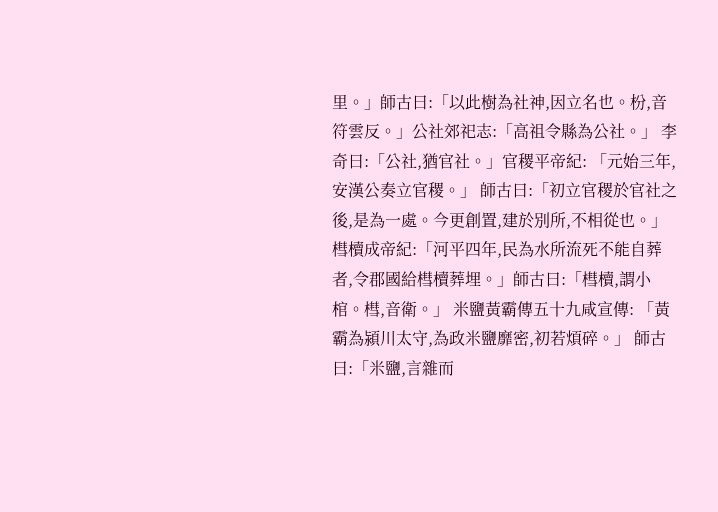里。」師古曰:「以此樹為社神,因立名也。枌,音符雲反。」公社郊祀志:「高祖令縣為公社。」 李奇曰:「公社,猶官社。」官稷平帝紀: 「元始三年,安漢公奏立官稷。」 師古曰:「初立官稷於官社之後,是為一處。今更創置,建於別所,不相從也。」 槥櫝成帝紀:「河平四年,民為水所流死不能自葬者,令郡國給槥櫝葬埋。」師古曰:「槥櫝,謂小棺。槥,音衛。」 米鹽黃霸傳五十九咸宣傳: 「黃霸為潁川太守,為政米鹽靡密,初若煩碎。」 師古曰:「米鹽,言雜而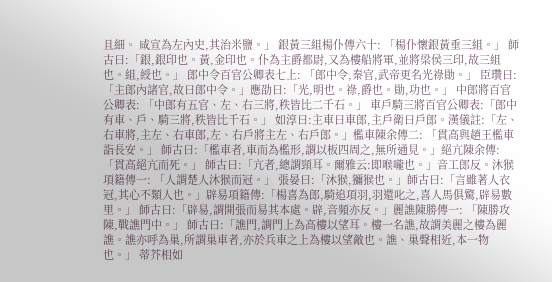且細。 咸宣為左內史,其治米鹽。」 銀黃三組楊仆傳六十: 「楊仆懷銀黃垂三組。」 師古曰:「銀,銀印也。黃,金印也。仆為主爵都尉,又為樓船將軍,並將梁侯三印,故三組也。組,綬也。」 郎中令百官公卿表七上: 「郎中令,秦官,武帝更名光祿勛。」 臣瓚曰:「主郎內諸官,故曰郎中令。」應劭曰:「光,明也。祿,爵也。勛,功也。」 中郎將百官公卿表: 「中郎有五官、左、右三將,秩皆比二千石。」 車戶騎三將百官公卿表:「郎中有車、戶、騎三將,秩皆比千石。」 如淳曰:主車曰車郎,主戶衛曰戶郎。漢儀註:「左、右車將,主左、右車郎,左、右戶將主左、右戶郎。」檻車陳余傳二: 「貫高與趙王檻車詣長安。」 師古曰:「檻車者,車而為檻形,謂以板四周之,無所通見。」絕亢陳余傳:「貫高絕亢而死。」 師古曰:「亢者,總謂頸耳。爾雅云:即喉嚨也。」音工郎反。沐猴項籍傳一: 「人謂楚人沐猴而冠。」 張晏曰:「沐猴,獼猴也。」師古曰:「言雖著人衣冠,其心不類人也。」辟易項籍傳:「楊喜為郎,騎追項羽,羽還叱之,喜人馬俱驚,辟易數里。」 師古曰:「辟易,謂開張而易其本處。辟,音頻亦反。」麗譙陳勝傳一: 「陳勝攻陳,戰譙門中。」 師古曰:「譙門,謂門上為高樓以望耳。樓一名譙,故謂美麗之樓為麗譙。譙亦呼為巢,所謂巢車者,亦於兵車之上為樓以望敵也。譙、巢聲相近,本一物也。」 蒂芥相如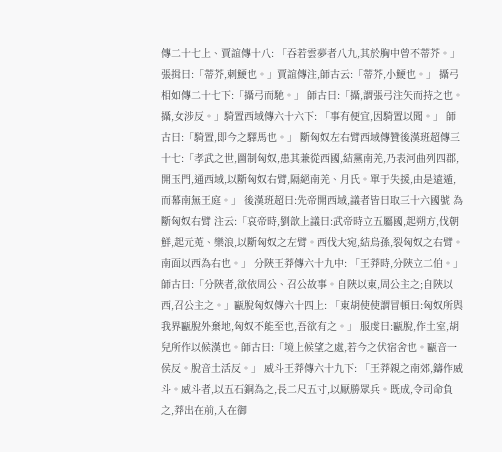傳二十七上、賈誼傳十八: 「吞若雲夢者八九,其於胸中曾不蒂芥。」 張揖曰:「蒂芥,刺鯁也。」賈誼傳注,師古云:「蒂芥,小鯁也。」 攝弓相如傳二十七下:「攝弓而馳。」 師古曰:「攝,謂張弓注矢而持之也。攝,女涉反。」騎置西域傳六十六下: 「事有便宜,因騎置以聞。」 師古曰:「騎置,即今之驛馬也。」 斷匈奴左右臂西域傳贊後漢班超傳三十七:「孝武之世,圖制匈奴,患其兼從西國,結黨南羌,乃表河曲列四郡,開玉門,通西域,以斷匈奴右臂,隔絕南羌、月氏。單于失援,由是遠遁,而幕南無王庭。」 後漢班超曰:先帝開西域,議者皆曰取三十六國號 為斷匈奴右臂 注云:「哀帝時,劉歆上議曰:武帝時立五屬國,起朔方,伐朝鮮,起元莵、樂浪,以斷匈奴之左臂。西伐大宛,結烏孫,裂匈奴之右臂。南面以西為右也。」 分陜王莽傳六十九中: 「王莽時,分陜立二伯。」 師古曰:「分陜者,欲依周公、召公故事。自陜以東,周公主之;自陜以西,召公主之。」甌脫匈奴傳六十四上: 「東胡使使謂冒頓曰:匈奴所與我界甌脫外棄地,匈奴不能至也,吾欲有之。」 服虔曰:甌脫,作土室,胡兒所作以候漢也。師古曰:「境上候望之處,若今之伏宿舍也。甌音一侯反。脫音土活反。」 威斗王莽傳六十九下: 「王莽親之南郊,鑄作威斗。威斗者,以五石銅為之,長二尺五寸,以厭勝眾兵。既成,令司命負之,莽出在前,入在御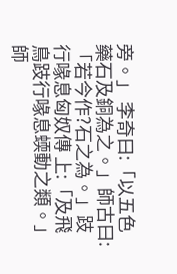旁。」 李奇曰:「以五色藥石及銅為之。」師古曰:「若今作?石之為。」跂行喙息匈奴傳 上:「及飛鳥跂行喙息蝡動之類。」 師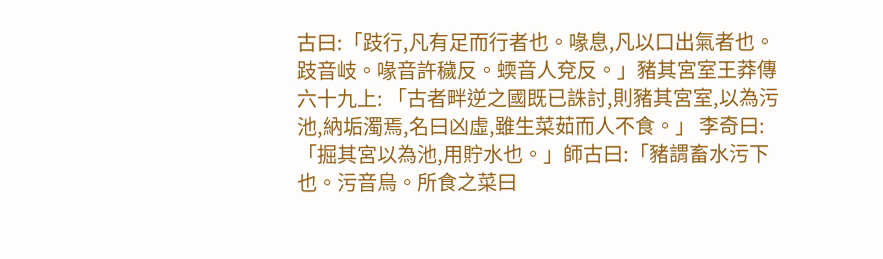古曰:「跂行,凡有足而行者也。喙息,凡以口出氣者也。跂音岐。喙音許穢反。蝡音人兗反。」豬其宮室王莽傳六十九上: 「古者畔逆之國既已誅討,則豬其宮室,以為污池,納垢濁焉,名曰凶虛,雖生菜茹而人不食。」 李奇曰:「掘其宮以為池,用貯水也。」師古曰:「豬謂畜水污下也。污音烏。所食之菜曰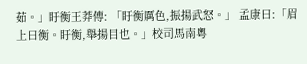茹。」盱衡王莽傳: 「盱衡厲色,振揚武怒。」 孟康曰:「眉上曰衡。盱衡,舉揚目也。」校司馬南粵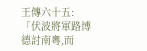王傳六十五: 「伏波將軍路博德討南粵,而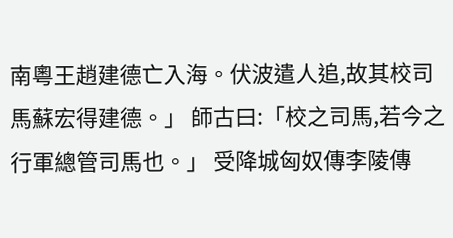南粵王趙建德亡入海。伏波遣人追,故其校司馬蘇宏得建德。」 師古曰:「校之司馬,若今之行軍總管司馬也。」 受降城匈奴傳李陵傳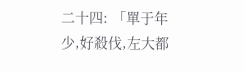二十四: 「單于年少,好殺伐,左大都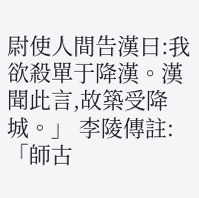尉使人間告漢曰:我欲殺單于降漢。漢聞此言,故築受降城。」 李陵傳註:「師古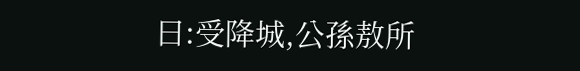曰:受降城,公孫敖所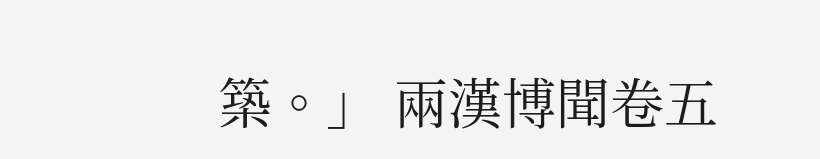築。」 兩漢博聞卷五